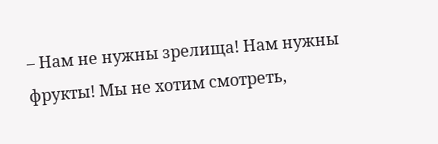– Нам не нужны зрелища! Нам нужны фрукты! Мы не хотим смотреть,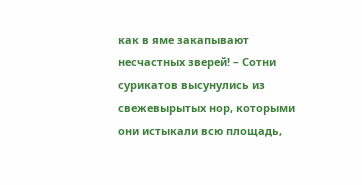как в яме закапывают несчастных зверей! – Сотни сурикатов высунулись из свежевырытых нор, которыми они истыкали всю площадь,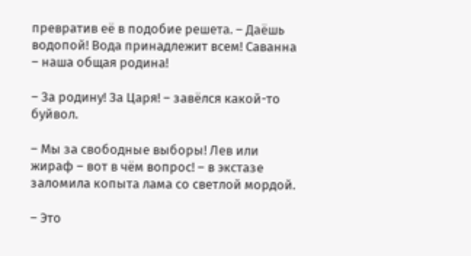превратив её в подобие решета. – Даёшь водопой! Вода принадлежит всем! Саванна – наша общая родина!

– За родину! За Царя! – завёлся какой-то буйвол.

– Мы за свободные выборы! Лев или жираф – вот в чём вопрос! – в экстазе заломила копыта лама со светлой мордой.

– Это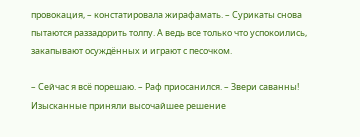провокация, – констатировала жирафамать. – Сурикаты снова пытаются раззадорить толпу. А ведь все только что успокоились, закапывают осуждённых и играют с песочком.

– Сейчас я всё порешаю. – Раф приосанился. – Звери саванны! Изысканные приняли высочайшее решение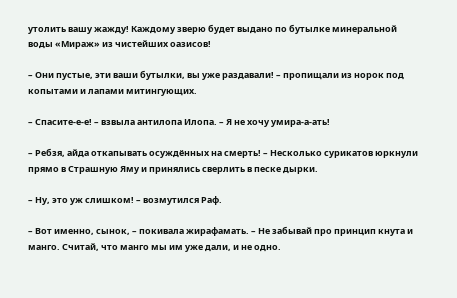утолить вашу жажду! Каждому зверю будет выдано по бутылке минеральной воды «Мираж» из чистейших оазисов!

– Они пустые, эти ваши бутылки, вы уже раздавали! – пропищали из норок под копытами и лапами митингующих.

– Спасите-е-е! – взвыла антилопа Илопа. – Я не хочу умира-а-ать!

– Ребзя, айда откапывать осуждённых на смерть! – Несколько сурикатов юркнули прямо в Страшную Яму и принялись сверлить в песке дырки.

– Ну, это уж слишком! – возмутился Раф.

– Вот именно, сынок, – покивала жирафамать. – Не забывай про принцип кнута и манго. Считай, что манго мы им уже дали, и не одно.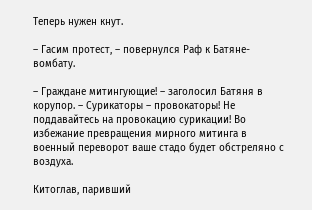Теперь нужен кнут.

– Гасим протест, – повернулся Раф к Батяне-вомбату.

– Граждане митингующие! – заголосил Батяня в корупор. – Сурикаторы – провокаторы! Не поддавайтесь на провокацию сурикации! Во избежание превращения мирного митинга в военный переворот ваше стадо будет обстреляно с воздуха.

Китоглав, паривший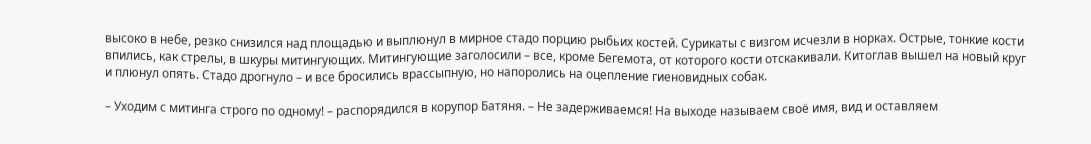высоко в небе, резко снизился над площадью и выплюнул в мирное стадо порцию рыбьих костей. Сурикаты с визгом исчезли в норках. Острые, тонкие кости впились, как стрелы, в шкуры митингующих. Митингующие заголосили – все, кроме Бегемота, от которого кости отскакивали. Китоглав вышел на новый круг и плюнул опять. Стадо дрогнуло – и все бросились врассыпную, но напоролись на оцепление гиеновидных собак.

– Уходим с митинга строго по одному! – распорядился в корупор Батяня. – Не задерживаемся! На выходе называем своё имя, вид и оставляем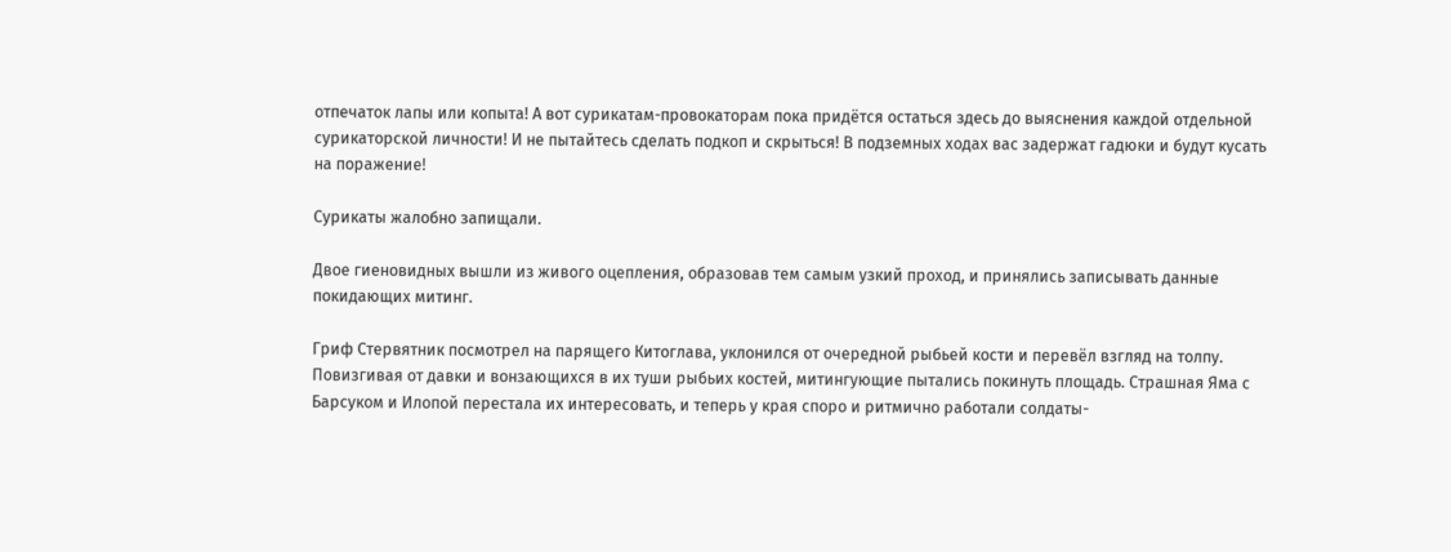отпечаток лапы или копыта! А вот сурикатам-провокаторам пока придётся остаться здесь до выяснения каждой отдельной сурикаторской личности! И не пытайтесь сделать подкоп и скрыться! В подземных ходах вас задержат гадюки и будут кусать на поражение!

Сурикаты жалобно запищали.

Двое гиеновидных вышли из живого оцепления, образовав тем самым узкий проход, и принялись записывать данные покидающих митинг.

Гриф Стервятник посмотрел на парящего Китоглава, уклонился от очередной рыбьей кости и перевёл взгляд на толпу. Повизгивая от давки и вонзающихся в их туши рыбьих костей, митингующие пытались покинуть площадь. Страшная Яма с Барсуком и Илопой перестала их интересовать, и теперь у края споро и ритмично работали солдаты-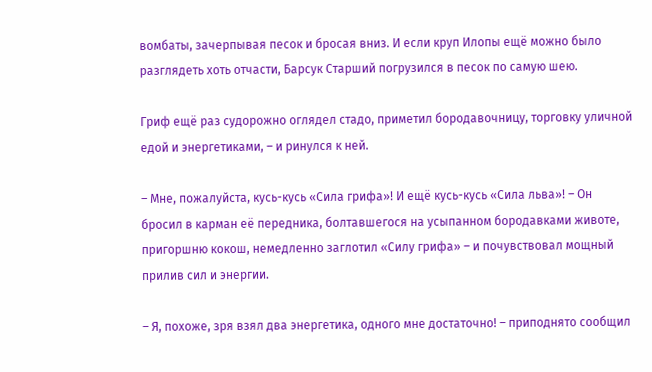вомбаты, зачерпывая песок и бросая вниз. И если круп Илопы ещё можно было разглядеть хоть отчасти, Барсук Старший погрузился в песок по самую шею.

Гриф ещё раз судорожно оглядел стадо, приметил бородавочницу, торговку уличной едой и энергетиками, – и ринулся к ней.

– Мне, пожалуйста, кусь-кусь «Сила грифа»! И ещё кусь-кусь «Сила льва»! – Он бросил в карман её передника, болтавшегося на усыпанном бородавками животе, пригоршню кокош, немедленно заглотил «Силу грифа» – и почувствовал мощный прилив сил и энергии.

– Я, похоже, зря взял два энергетика, одного мне достаточно! – приподнято сообщил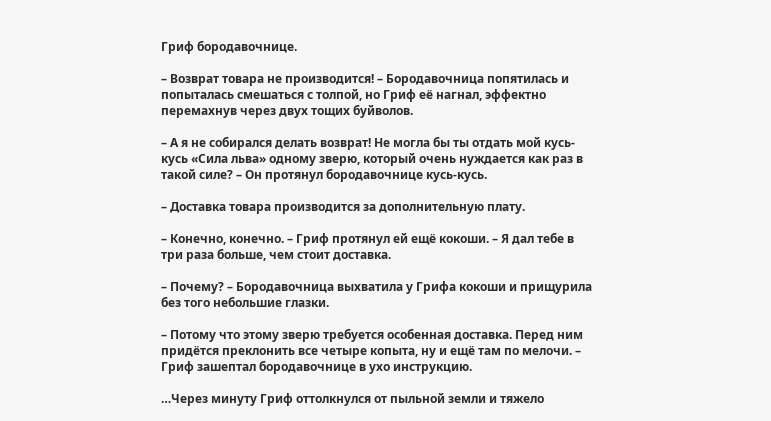Гриф бородавочнице.

– Возврат товара не производится! – Бородавочница попятилась и попыталась смешаться с толпой, но Гриф её нагнал, эффектно перемахнув через двух тощих буйволов.

– А я не собирался делать возврат! Не могла бы ты отдать мой кусь-кусь «Сила льва» одному зверю, который очень нуждается как раз в такой силе? – Он протянул бородавочнице кусь-кусь.

– Доставка товара производится за дополнительную плату.

– Конечно, конечно. – Гриф протянул ей ещё кокоши. – Я дал тебе в три раза больше, чем стоит доставка.

– Почему? – Бородавочница выхватила у Грифа кокоши и прищурила без того небольшие глазки.

– Потому что этому зверю требуется особенная доставка. Перед ним придётся преклонить все четыре копыта, ну и ещё там по мелочи. – Гриф зашептал бородавочнице в ухо инструкцию.

…Через минуту Гриф оттолкнулся от пыльной земли и тяжело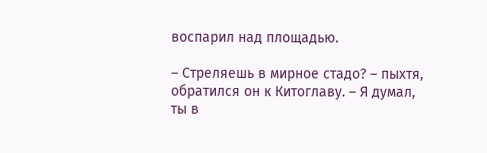воспарил над площадью.

– Стреляешь в мирное стадо? – пыхтя, обратился он к Китоглаву. – Я думал, ты в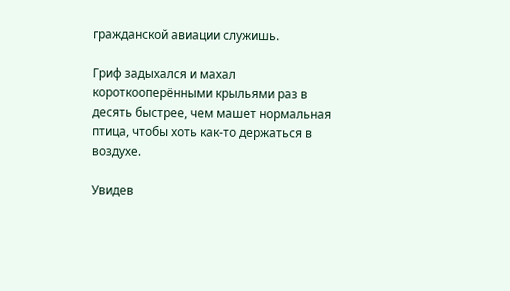гражданской авиации служишь.

Гриф задыхался и махал короткооперёнными крыльями раз в десять быстрее, чем машет нормальная птица, чтобы хоть как-то держаться в воздухе.

Увидев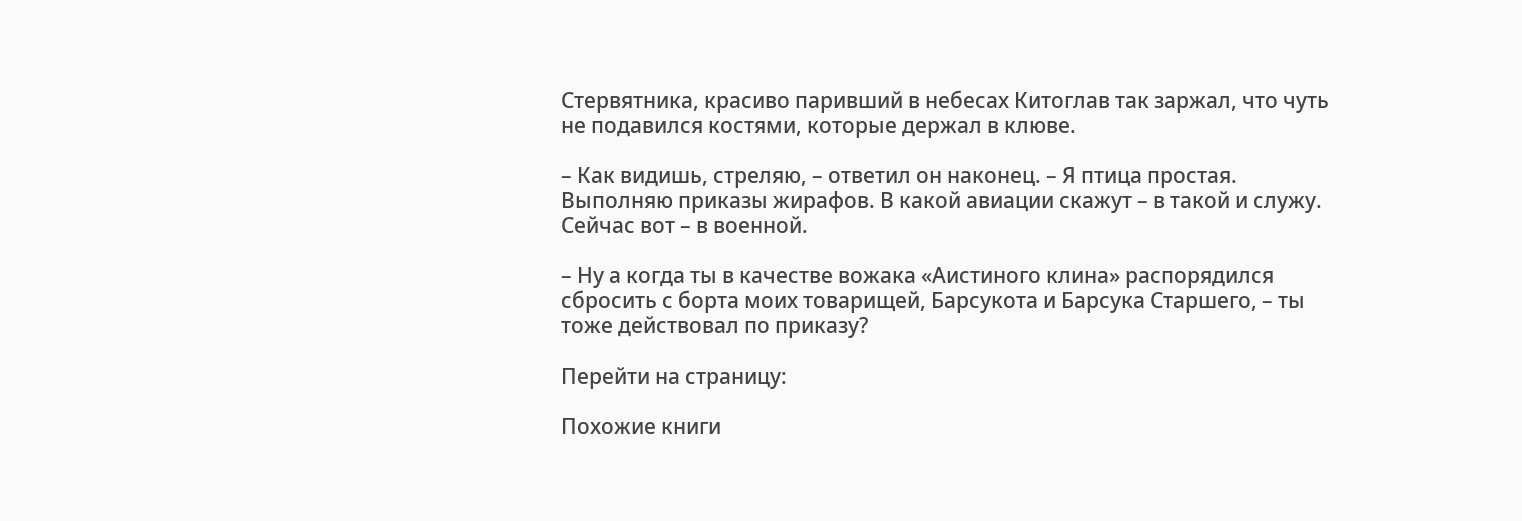Стервятника, красиво паривший в небесах Китоглав так заржал, что чуть не подавился костями, которые держал в клюве.

– Как видишь, стреляю, – ответил он наконец. – Я птица простая. Выполняю приказы жирафов. В какой авиации скажут – в такой и служу. Сейчас вот – в военной.

– Ну а когда ты в качестве вожака «Аистиного клина» распорядился сбросить с борта моих товарищей, Барсукота и Барсука Старшего, – ты тоже действовал по приказу?

Перейти на страницу:

Похожие книги